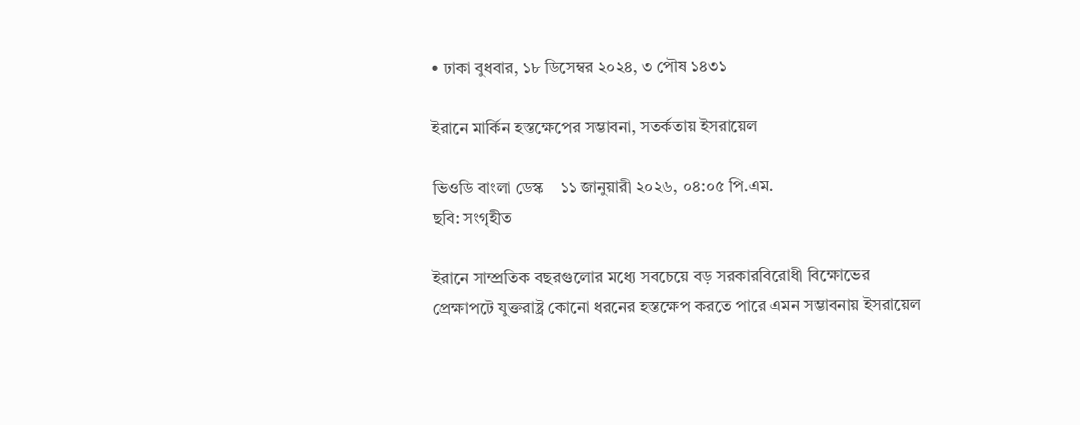• ঢাকা বুধবার, ১৮ ডিসেম্বর ২০২৪, ৩ পৌষ ১৪৩১

ইরানে মার্কিন হস্তক্ষেপের সম্ভাবনা, সতর্কতায় ইসরায়েল

ভিওডি বাংলা ডেস্ক    ১১ জানুয়ারী ২০২৬, ০৪:০৫ পি.এম.
ছবি: সংগৃহীত

ইরানে সাম্প্রতিক বছরগুলোর মধ্যে সবচেয়ে বড় সরকারবিরোধী বিক্ষোভের প্রেক্ষাপটে যুক্তরাষ্ট্র কোনো ধরনের হস্তক্ষেপ করতে পারে এমন সম্ভাবনায় ইসরায়েল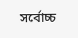সর্বোচ্চ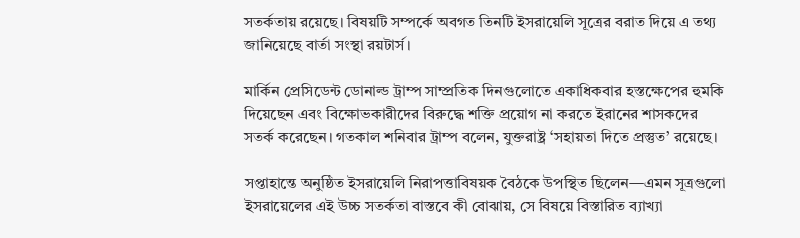সতর্কতায় রয়েছে। বিষয়টি সম্পর্কে অবগত তিনটি ইসরায়েলি সূত্রের বরাত দিয়ে এ তথ্য জানিয়েছে বার্তা সংস্থা রয়টার্স।

মার্কিন প্রেসিডেন্ট ডোনাল্ড ট্রাম্প সাম্প্রতিক দিনগুলোতে একাধিকবার হস্তক্ষেপের হুমকি দিয়েছেন এবং বিক্ষোভকারীদের বিরুদ্ধে শক্তি প্রয়োগ না করতে ইরানের শাসকদের সতর্ক করেছেন। গতকাল শনিবার ট্রাম্প বলেন, যুক্তরাষ্ট্র ‘সহায়তা দিতে প্রস্তুত’ রয়েছে।

সপ্তাহান্তে অনুষ্ঠিত ইসরায়েলি নিরাপত্তাবিষয়ক বৈঠকে উপস্থিত ছিলেন—এমন সূত্রগুলো ইসরায়েলের এই উচ্চ সতর্কতা বাস্তবে কী বোঝায়, সে বিষয়ে বিস্তারিত ব্যাখ্যা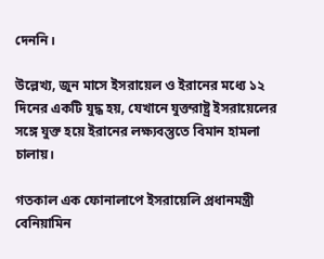দেননি।

উল্লেখ্য, জুন মাসে ইসরায়েল ও ইরানের মধ্যে ১২ দিনের একটি যুদ্ধ হয়, যেখানে যুক্তরাষ্ট্র ইসরায়েলের সঙ্গে যুক্ত হয়ে ইরানের লক্ষ্যবস্তুতে বিমান হামলা চালায়।

গতকাল এক ফোনালাপে ইসরায়েলি প্রধানমন্ত্রী বেনিয়ামিন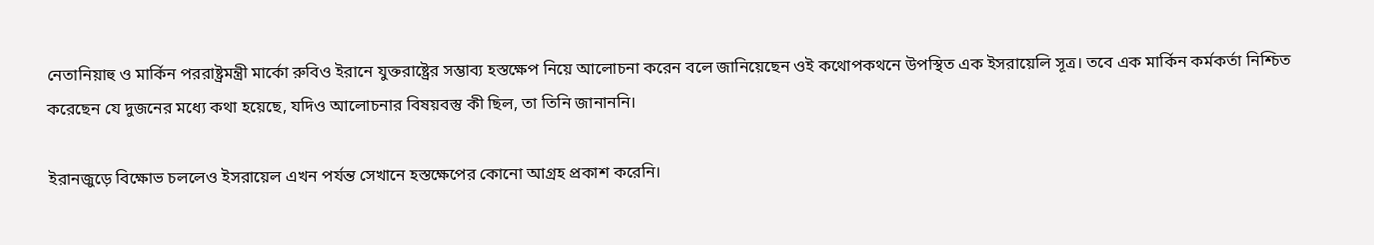নেতানিয়াহু ও মার্কিন পররাষ্ট্রমন্ত্রী মার্কো রুবিও ইরানে যুক্তরাষ্ট্রের সম্ভাব্য হস্তক্ষেপ নিয়ে আলোচনা করেন বলে জানিয়েছেন ওই কথোপকথনে উপস্থিত এক ইসরায়েলি সূত্র। তবে এক মার্কিন কর্মকর্তা নিশ্চিত করেছেন যে দুজনের মধ্যে কথা হয়েছে, যদিও আলোচনার বিষয়বস্তু কী ছিল, তা তিনি জানাননি।

ইরানজুড়ে বিক্ষোভ চললেও ইসরায়েল এখন পর্যন্ত সেখানে হস্তক্ষেপের কোনো আগ্রহ প্রকাশ করেনি।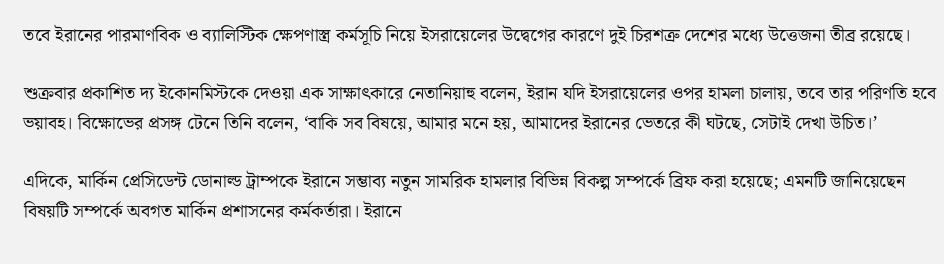তবে ইরানের পারমাণবিক ও ব্যালিস্টিক ক্ষেপণাস্ত্র কর্মসূচি নিয়ে ইসরায়েলের উদ্বেগের কারণে দুই চিরশত্রু দেশের মধ্যে উত্তেজনা তীব্র রয়েছে।

শুক্রবার প্রকাশিত দ্য ইকোনমিস্টকে দেওয়া এক সাক্ষাৎকারে নেতানিয়াহু বলেন, ইরান যদি ইসরায়েলের ওপর হামলা চালায়, তবে তার পরিণতি হবে ভয়াবহ। বিক্ষোভের প্রসঙ্গ টেনে তিনি বলেন, ‘বাকি সব বিষয়ে, আমার মনে হয়, আমাদের ইরানের ভেতরে কী ঘটছে, সেটাই দেখা উচিত।’

এদিকে, মার্কিন প্রেসিডেন্ট ডোনাল্ড ট্রাম্পকে ইরানে সম্ভাব্য নতুন সামরিক হামলার বিভিন্ন বিকল্প সম্পর্কে ব্রিফ করা হয়েছে; এমনটি জানিয়েছেন বিষয়টি সম্পর্কে অবগত মার্কিন প্রশাসনের কর্মকর্তারা। ইরানে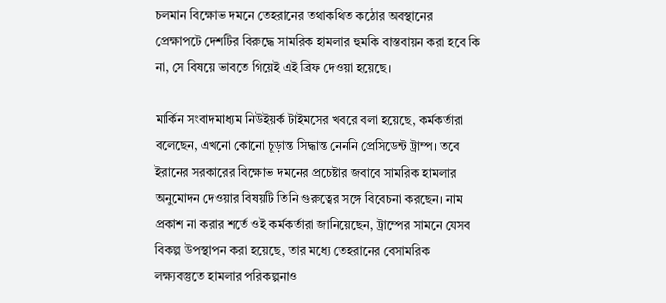চলমান বিক্ষোভ দমনে তেহরানের তথাকথিত কঠোর অবস্থানের প্রেক্ষাপটে দেশটির বিরুদ্ধে সামরিক হামলার হুমকি বাস্তবায়ন করা হবে কি না, সে বিষয়ে ভাবতে গিয়েই এই ব্রিফ দেওয়া হয়েছে।

মার্কিন সংবাদমাধ্যম নিউইয়র্ক টাইমসের খবরে বলা হয়েছে, কর্মকর্তারা বলেছেন, এখনো কোনো চূড়ান্ত সিদ্ধান্ত নেননি প্রেসিডেন্ট ট্রাম্প। তবে ইরানের সরকারের বিক্ষোভ দমনের প্রচেষ্টার জবাবে সামরিক হামলার অনুমোদন দেওয়ার বিষয়টি তিনি গুরুত্বের সঙ্গে বিবেচনা করছেন। নাম প্রকাশ না করার শর্তে ওই কর্মকর্তারা জানিয়েছেন, ট্রাম্পের সামনে যেসব বিকল্প উপস্থাপন করা হয়েছে, তার মধ্যে তেহরানের বেসামরিক লক্ষ্যবস্তুতে হামলার পরিকল্পনাও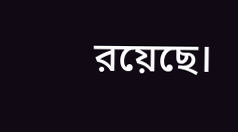রয়েছে।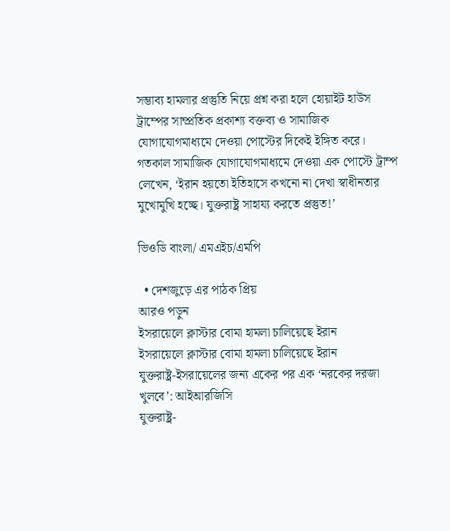সম্ভাব্য হামলার প্রস্তুতি নিয়ে প্রশ্ন করা হলে হোয়াইট হাউস ট্রাম্পের সাম্প্রতিক প্রকাশ্য বক্তব্য ও সামাজিক যোগাযোগমাধ্যমে দেওয়া পোস্টের দিকেই ইঙ্গিত করে। গতকাল সামাজিক যোগাযোগমাধ্যমে দেওয়া এক পোস্টে ট্রাম্প লেখেন, ‘ইরান হয়তো ইতিহাসে কখনো না দেখা স্বাধীনতার মুখোমুখি হচ্ছে। যুক্তরাষ্ট্র সাহায্য করতে প্রস্তুত!’

ভিওডি বাংলা/ এমএইচ/এমপি

  • দেশজুড়ে এর পাঠক প্রিয়
আরও পড়ুন
ইসরায়েলে ক্লাস্টার বোমা হামলা চালিয়েছে ইরান
ইসরায়েলে ক্লাস্টার বোমা হামলা চালিয়েছে ইরান
যুক্তরাষ্ট্র-ইসরায়েলের জন্য একের পর এক ‘নরকের দরজা খুলবে’: আইআরজিসি
যুক্তরাষ্ট্র-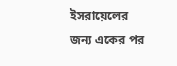ইসরায়েলের জন্য একের পর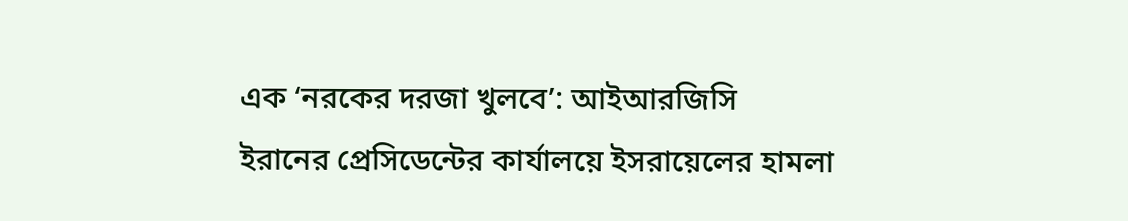এক ‘নরকের দরজা খুলবে’: আইআরজিসি
ইরানের প্রেসিডেন্টের কার্যালয়ে ইসরায়েলের হামলা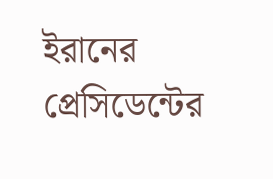ইরানের প্রেসিডেন্টের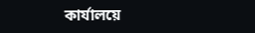কার্যালয়ে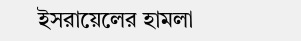ইসরায়েলের হামলা